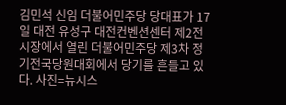김민석 신임 더불어민주당 당대표가 17일 대전 유성구 대전컨벤션센터 제2전시장에서 열린 더불어민주당 제3차 정기전국당원대회에서 당기를 흔들고 있다. 사진=뉴시스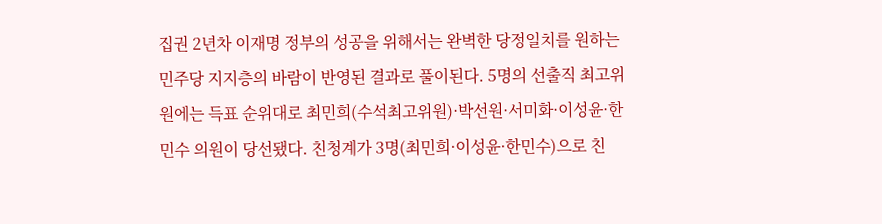집권 2년차 이재명 정부의 성공을 위해서는 완벽한 당정일치를 원하는 민주당 지지층의 바람이 반영된 결과로 풀이된다. 5명의 선출직 최고위원에는 득표 순위대로 최민희(수석최고위원)·박선원·서미화·이성윤·한민수 의원이 당선됐다. 친청계가 3명(최민희·이성윤·한민수)으로 친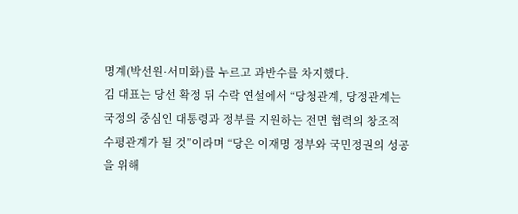명계(박선원·서미화)를 누르고 과반수를 차지했다.
김 대표는 당선 확정 뒤 수락 연설에서 “당청관계, 당정관계는 국정의 중심인 대통령과 정부를 지원하는 전면 협력의 창조적 수평관계가 될 것”이라며 “당은 이재명 정부와 국민정권의 성공을 위해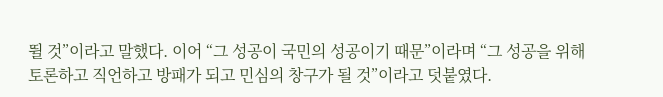뛸 것”이라고 말했다. 이어 “그 성공이 국민의 성공이기 때문”이라며 “그 성공을 위해 토론하고 직언하고 방패가 되고 민심의 창구가 될 것”이라고 덧붙였다.